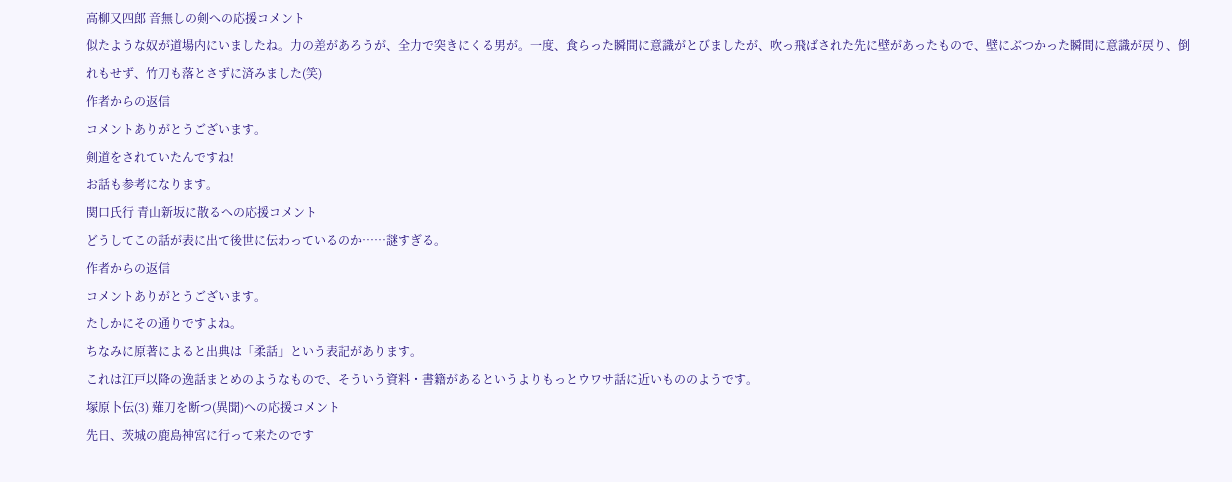高柳又四郎 音無しの剣への応援コメント
似たような奴が道場内にいましたね。力の差があろうが、全力で突きにくる男が。一度、食らった瞬間に意識がとびましたが、吹っ飛ばされた先に壁があったもので、壁にぶつかった瞬間に意識が戻り、倒れもせず、竹刀も落とさずに済みました(笑)
作者からの返信
コメントありがとうございます。
剣道をされていたんですね!
お話も参考になります。
関口氏行 青山新坂に散るへの応援コメント
どうしてこの話が表に出て後世に伝わっているのか……謎すぎる。
作者からの返信
コメントありがとうございます。
たしかにその通りですよね。
ちなみに原著によると出典は「柔話」という表記があります。
これは江戸以降の逸話まとめのようなもので、そういう資料・書籍があるというよりもっとウワサ話に近いもののようです。
塚原卜伝(3) 薙刀を断つ(異聞)への応援コメント
先日、茨城の鹿島神宮に行って来たのです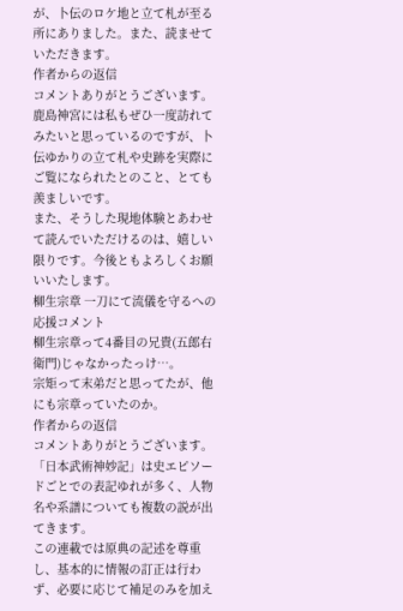が、卜伝のロケ地と立て札が至る所にありました。また、読ませていただきます。
作者からの返信
コメントありがとうございます。
鹿島神宮には私もぜひ一度訪れてみたいと思っているのですが、卜伝ゆかりの立て札や史跡を実際にご覧になられたとのこと、とても羨ましいです。
また、そうした現地体験とあわせて読んでいただけるのは、嬉しい限りです。今後ともよろしくお願いいたします。
柳生宗章 一刀にて流儀を守るへの応援コメント
柳生宗章って4番目の兄貴(五郎右衛門)じゃなかったっけ…。
宗矩って末弟だと思ってたが、他にも宗章っていたのか。
作者からの返信
コメントありがとうございます。
「日本武術神妙記」は史エピソードごとでの表記ゆれが多く、人物名や系譜についても複数の説が出てきます。
この連載では原典の記述を尊重し、基本的に情報の訂正は行わず、必要に応じて補足のみを加え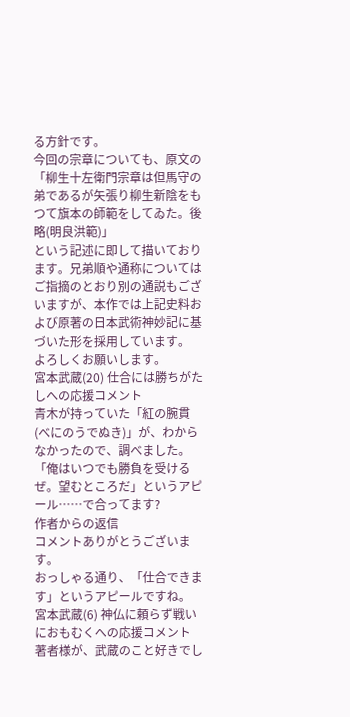る方針です。
今回の宗章についても、原文の
「柳生十左衛門宗章は但馬守の弟であるが矢張り柳生新陰をもつて旗本の師範をしてゐた。後略(明良洪範)」
という記述に即して描いております。兄弟順や通称についてはご指摘のとおり別の通説もございますが、本作では上記史料および原著の日本武術神妙記に基づいた形を採用しています。
よろしくお願いします。
宮本武蔵(20) 仕合には勝ちがたしへの応援コメント
青木が持っていた「紅の腕貫(べにのうでぬき)」が、わからなかったので、調べました。
「俺はいつでも勝負を受けるぜ。望むところだ」というアピール……で合ってます?
作者からの返信
コメントありがとうございます。
おっしゃる通り、「仕合できます」というアピールですね。
宮本武蔵(6) 神仏に頼らず戦いにおもむくへの応援コメント
著者様が、武蔵のこと好きでし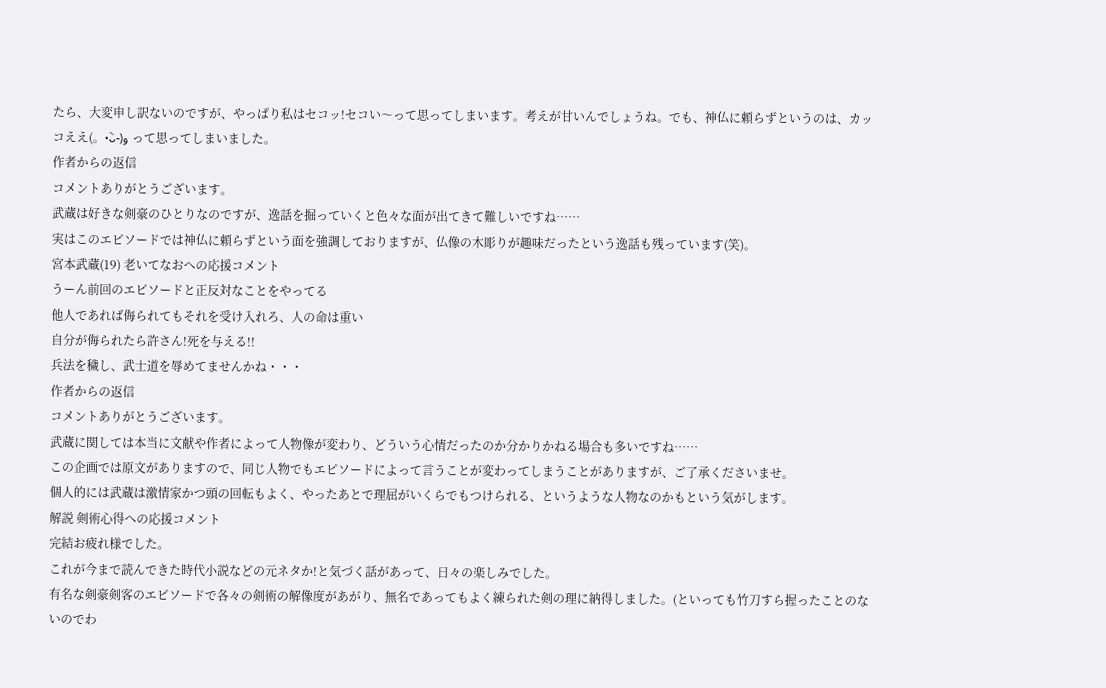たら、大変申し訳ないのですが、やっぱり私はセコッ!セコい〜って思ってしまいます。考えが甘いんでしょうね。でも、神仏に頼らずというのは、カッコええ(。•̀ᴗ-)و って思ってしまいました。
作者からの返信
コメントありがとうございます。
武蔵は好きな剣豪のひとりなのですが、逸話を掘っていくと色々な面が出てきて難しいですね……
実はこのエピソードでは神仏に頼らずという面を強調しておりますが、仏像の木彫りが趣味だったという逸話も残っています(笑)。
宮本武蔵(19) 老いてなおへの応援コメント
うーん前回のエピソードと正反対なことをやってる
他人であれば侮られてもそれを受け入れろ、人の命は重い
自分が侮られたら許さん!死を与える!!
兵法を穢し、武士道を辱めてませんかね・・・
作者からの返信
コメントありがとうございます。
武蔵に関しては本当に文献や作者によって人物像が変わり、どういう心情だったのか分かりかねる場合も多いですね……
この企画では原文がありますので、同じ人物でもエピソードによって言うことが変わってしまうことがありますが、ご了承くださいませ。
個人的には武蔵は激情家かつ頭の回転もよく、やったあとで理屈がいくらでもつけられる、というような人物なのかもという気がします。
解説 剣術心得への応援コメント
完結お疲れ様でした。
これが今まで読んできた時代小説などの元ネタか!と気づく話があって、日々の楽しみでした。
有名な剣豪剣客のエピソードで各々の剣術の解像度があがり、無名であってもよく練られた剣の理に納得しました。(といっても竹刀すら握ったことのないのでわ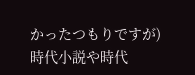かったつもりですが)
時代小説や時代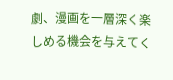劇、漫画を一層深く楽しめる機会を与えてく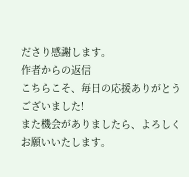ださり感謝します。
作者からの返信
こちらこそ、毎日の応援ありがとうございました!
また機会がありましたら、よろしくお願いいたします。